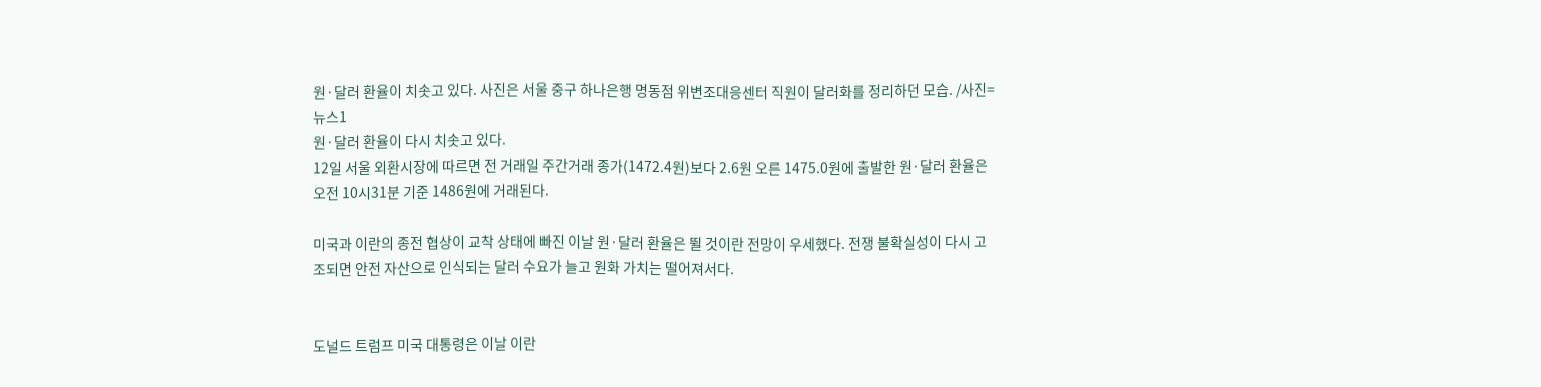원·달러 환율이 치솟고 있다. 사진은 서울 중구 하나은행 명동점 위변조대응센터 직원이 달러화를 정리하던 모습. /사진=뉴스1
원·달러 환율이 다시 치솟고 있다.
12일 서울 외환시장에 따르면 전 거래일 주간거래 종가(1472.4원)보다 2.6원 오른 1475.0원에 출발한 원·달러 환율은 오전 10시31분 기준 1486원에 거래된다.

미국과 이란의 종전 협상이 교착 상태에 빠진 이날 원·달러 환율은 뛸 것이란 전망이 우세했다. 전쟁 불확실성이 다시 고조되면 안전 자산으로 인식되는 달러 수요가 늘고 원화 가치는 떨어져서다.


도널드 트럼프 미국 대통령은 이날 이란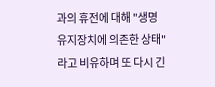과의 휴전에 대해 "생명 유지장치에 의존한 상태"라고 비유하며 또 다시 긴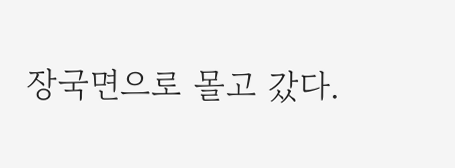장국면으로 몰고 갔다.